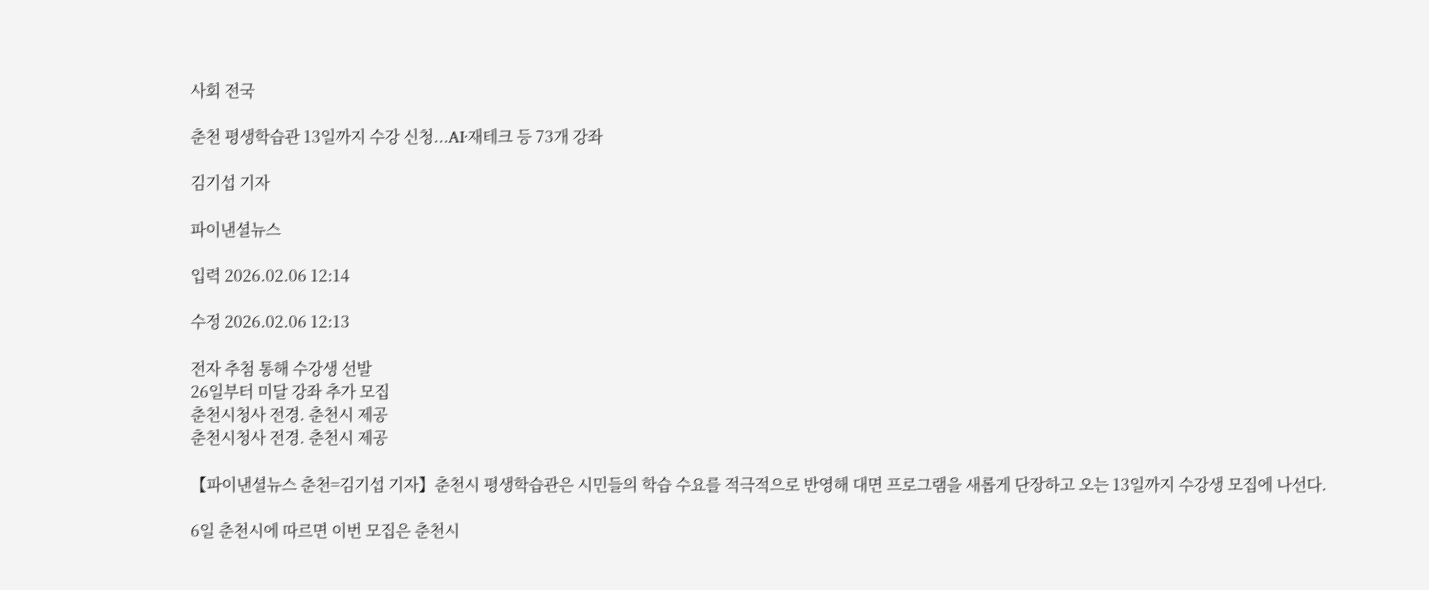사회 전국

춘천 평생학습관 13일까지 수강 신청...AI·재테크 등 73개 강좌

김기섭 기자

파이낸셜뉴스

입력 2026.02.06 12:14

수정 2026.02.06 12:13

전자 추첨 통해 수강생 선발
26일부터 미달 강좌 추가 모집
춘천시청사 전경. 춘천시 제공
춘천시청사 전경. 춘천시 제공

【파이낸셜뉴스 춘천=김기섭 기자】춘천시 평생학습관은 시민들의 학습 수요를 적극적으로 반영해 대면 프로그램을 새롭게 단장하고 오는 13일까지 수강생 모집에 나선다.

6일 춘천시에 따르면 이번 모집은 춘천시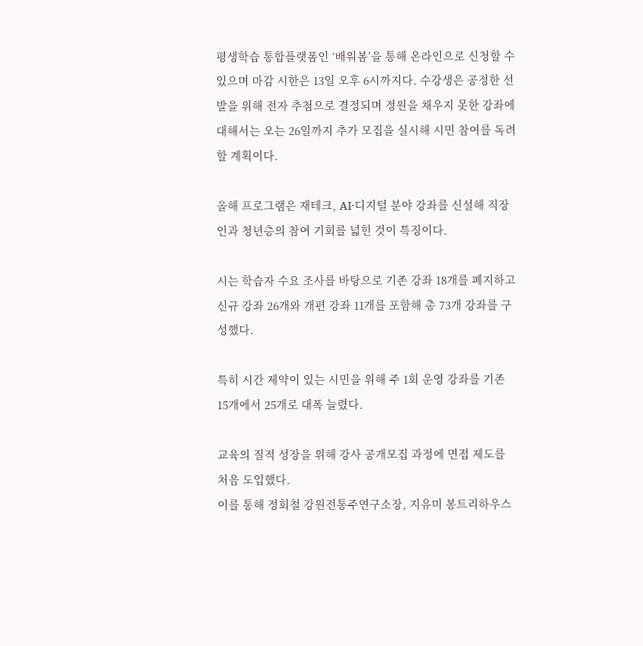평생학습 통합플랫폼인 ‘배워봄’을 통해 온라인으로 신청할 수 있으며 마감 시한은 13일 오후 6시까지다. 수강생은 공정한 선발을 위해 전자 추첨으로 결정되며 정원을 채우지 못한 강좌에 대해서는 오는 26일까지 추가 모집을 실시해 시민 참여를 독려할 계획이다.

올해 프로그램은 재테크, AI·디지털 분야 강좌를 신설해 직장인과 청년층의 참여 기회를 넓힌 것이 특징이다.

시는 학습자 수요 조사를 바탕으로 기존 강좌 18개를 폐지하고 신규 강좌 26개와 개편 강좌 11개를 포함해 총 73개 강좌를 구성했다.

특히 시간 제약이 있는 시민을 위해 주 1회 운영 강좌를 기존 15개에서 25개로 대폭 늘렸다.

교육의 질적 성장을 위해 강사 공개모집 과정에 면접 제도를 처음 도입했다.
이를 통해 정회철 강원전통주연구소장, 지유미 봉트리하우스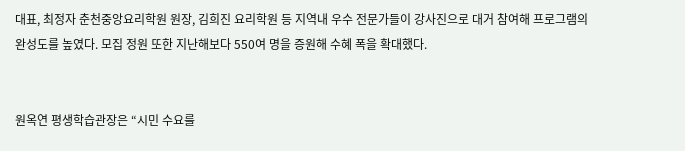대표, 최정자 춘천중앙요리학원 원장, 김희진 요리학원 등 지역내 우수 전문가들이 강사진으로 대거 참여해 프로그램의 완성도를 높였다. 모집 정원 또한 지난해보다 550여 명을 증원해 수혜 폭을 확대했다.


원옥연 평생학습관장은 “시민 수요를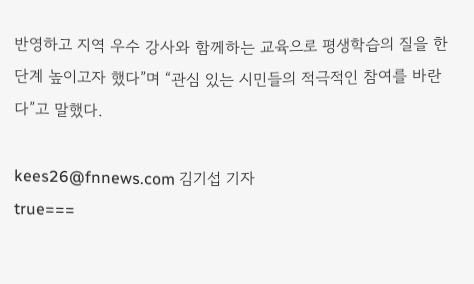반영하고 지역 우수 강사와 함께하는 교육으로 평생학습의 질을 한 단계 높이고자 했다”며 “관심 있는 시민들의 적극적인 참여를 바란다”고 말했다.

kees26@fnnews.com 김기섭 기자
true===